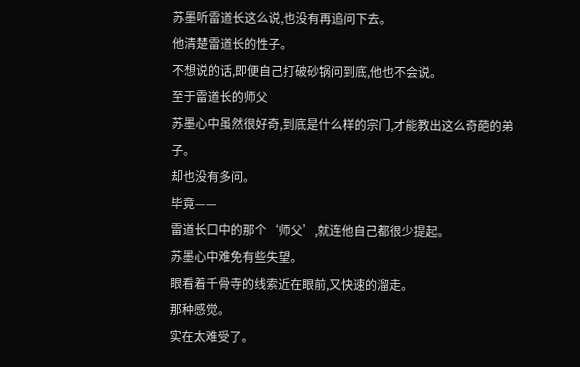苏墨听雷道长这么说,也没有再追问下去。
他清楚雷道长的性子。
不想说的话,即便自己打破砂锅问到底,他也不会说。
至于雷道长的师父
苏墨心中虽然很好奇,到底是什么样的宗门,才能教出这么奇葩的弟子。
却也没有多问。
毕竟——
雷道长口中的那个‘师父’,就连他自己都很少提起。
苏墨心中难免有些失望。
眼看着千骨寺的线索近在眼前,又快速的溜走。
那种感觉。
实在太难受了。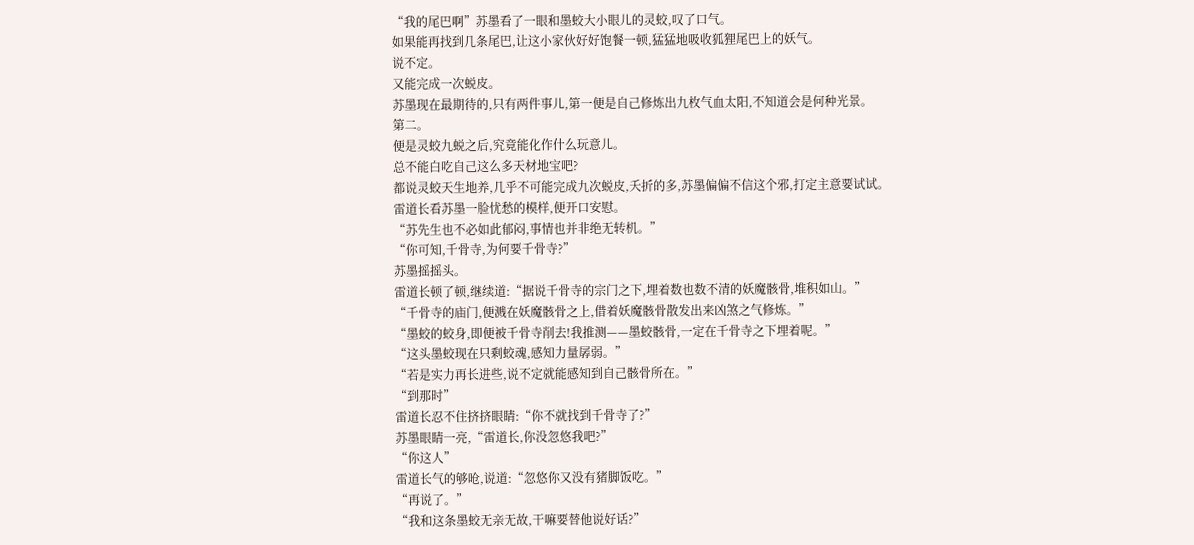“我的尾巴啊”苏墨看了一眼和墨蛟大小眼儿的灵蛟,叹了口气。
如果能再找到几条尾巴,让这小家伙好好饱餐一顿,猛猛地吸收狐狸尾巴上的妖气。
说不定。
又能完成一次蜕皮。
苏墨现在最期待的,只有两件事儿,第一便是自己修炼出九枚气血太阳,不知道会是何种光景。
第二。
便是灵蛟九蜕之后,究竟能化作什么玩意儿。
总不能白吃自己这么多天材地宝吧?
都说灵蛟天生地养,几乎不可能完成九次蜕皮,夭折的多,苏墨偏偏不信这个邪,打定主意要试试。
雷道长看苏墨一脸忧愁的模样,便开口安慰。
“苏先生也不必如此郁闷,事情也并非绝无转机。”
“你可知,千骨寺,为何要千骨寺?”
苏墨摇摇头。
雷道长顿了顿,继续道:“据说千骨寺的宗门之下,埋着数也数不清的妖魔骸骨,堆积如山。”
“千骨寺的庙门,便溅在妖魔骸骨之上,借着妖魔骸骨散发出来凶煞之气修炼。”
“墨蛟的蛟身,即便被千骨寺削去!我推测——墨蛟骸骨,一定在千骨寺之下埋着呢。”
“这头墨蛟现在只剩蛟魂,感知力量孱弱。”
“若是实力再长进些,说不定就能感知到自己骸骨所在。”
“到那时”
雷道长忍不住挤挤眼睛:“你不就找到千骨寺了?”
苏墨眼睛一亮,“雷道长,你没忽悠我吧?”
“你这人”
雷道长气的够呛,说道:“忽悠你又没有猪脚饭吃。”
“再说了。”
“我和这条墨蛟无亲无故,干嘛要替他说好话?”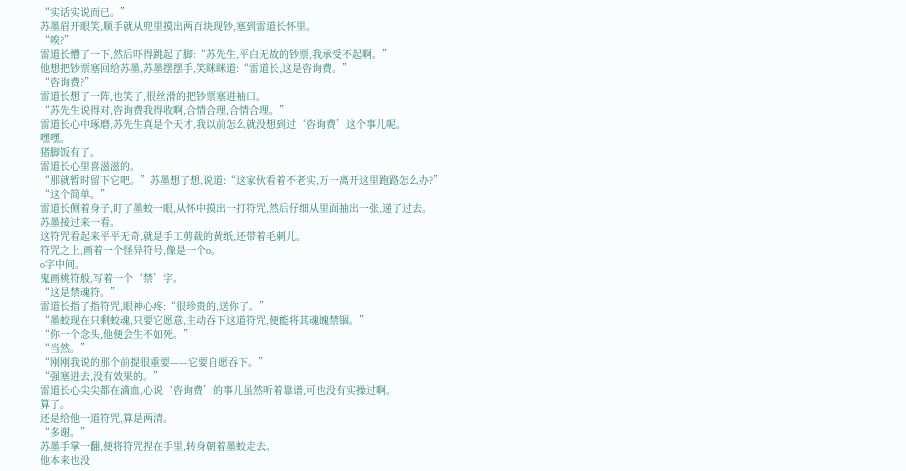“实话实说而已。”
苏墨眉开眼笑,顺手就从兜里摸出两百块现钞,塞到雷道长怀里。
“唉?”
雷道长懵了一下,然后吓得跳起了脚:“苏先生,平白无故的钞票,我承受不起啊。”
他想把钞票塞回给苏墨,苏墨摆摆手,笑眯眯道:“雷道长,这是咨询费。”
“咨询费?”
雷道长想了一阵,也笑了,很丝滑的把钞票塞进袖口。
“苏先生说得对,咨询费我得收啊,合情合理,合情合理。”
雷道长心中琢磨,苏先生真是个天才,我以前怎么就没想到过‘咨询费’这个事儿呢。
嘿嘿。
猪脚饭有了。
雷道长心里喜滋滋的。
“那就暂时留下它吧。”苏墨想了想,说道:“这家伙看着不老实,万一离开这里跑路怎么办?”
“这个简单。”
雷道长侧着身子,盯了墨蛟一眼,从怀中摸出一打符咒,然后仔细从里面抽出一张,递了过去。
苏墨接过来一看。
这符咒看起来平平无奇,就是手工剪裁的黄纸,还带着毛刺儿。
符咒之上,画着一个怪异符号,像是一个o。
o字中间。
鬼画桃符般,写着一个‘禁’字。
“这是禁魂符。”
雷道长指了指符咒,眼神心疼:“很珍贵的,送你了。”
“墨蛟现在只剩蛟魂,只要它愿意,主动吞下这道符咒,便能将其魂魄禁锢。”
“你一个念头,他便会生不如死。”
“当然。”
“刚刚我说的那个前提很重要——它要自愿吞下。”
“强塞进去,没有效果的。”
雷道长心尖尖都在滴血,心说‘咨询费’的事儿虽然听着靠谱,可也没有实操过啊。
算了。
还是给他一道符咒,算是两清。
“多谢。”
苏墨手掌一翻,便将符咒捏在手里,转身朝着墨蛟走去。
他本来也没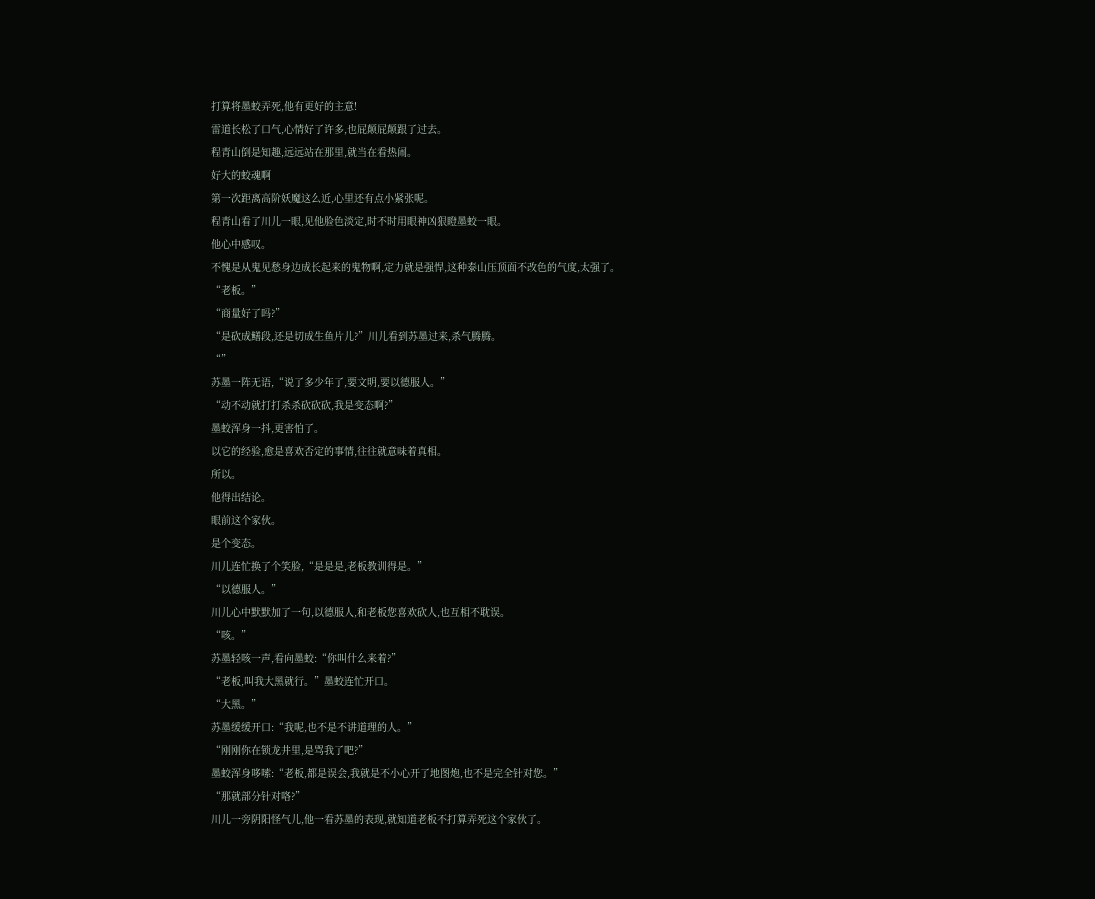打算将墨蛟弄死,他有更好的主意!
雷道长松了口气,心情好了许多,也屁颠屁颠跟了过去。
程青山倒是知趣,远远站在那里,就当在看热闹。
好大的蛟魂啊
第一次距离高阶妖魔这么近,心里还有点小紧张呢。
程青山看了川儿一眼,见他脸色淡定,时不时用眼神凶狠瞪墨蛟一眼。
他心中感叹。
不愧是从鬼见愁身边成长起来的鬼物啊,定力就是强悍,这种泰山压顶面不改色的气度,太强了。
“老板。”
“商量好了吗?”
“是砍成鳝段,还是切成生鱼片儿?”川儿看到苏墨过来,杀气腾腾。
“”
苏墨一阵无语,“说了多少年了,要文明,要以德服人。”
“动不动就打打杀杀砍砍砍,我是变态啊?”
墨蛟浑身一抖,更害怕了。
以它的经验,愈是喜欢否定的事情,往往就意味着真相。
所以。
他得出结论。
眼前这个家伙。
是个变态。
川儿连忙换了个笑脸,“是是是,老板教训得是。”
“以德服人。”
川儿心中默默加了一句,以德服人,和老板您喜欢砍人,也互相不耽误。
“咳。”
苏墨轻咳一声,看向墨蛟:“你叫什么来着?”
“老板,叫我大黑就行。”墨蛟连忙开口。
“大黑。”
苏墨缓缓开口:“我呢,也不是不讲道理的人。”
“刚刚你在锁龙井里,是骂我了吧?”
墨蛟浑身哆嗦:“老板,都是误会,我就是不小心开了地图炮,也不是完全针对您。”
“那就部分针对咯?”
川儿一旁阴阳怪气儿,他一看苏墨的表现,就知道老板不打算弄死这个家伙了。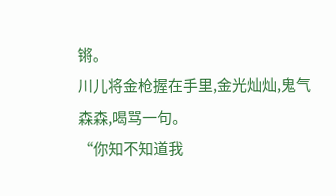锵。
川儿将金枪握在手里,金光灿灿,鬼气森森,喝骂一句。
“你知不知道我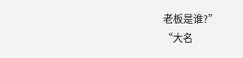老板是谁?”
“大名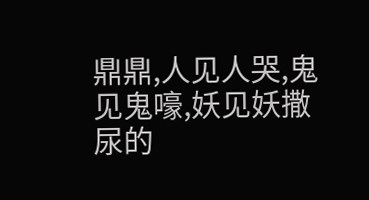鼎鼎,人见人哭,鬼见鬼嚎,妖见妖撒尿的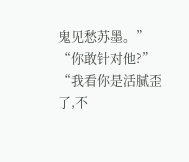鬼见愁苏墨。”
“你敢针对他?”
“我看你是活腻歪了,不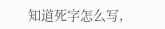知道死字怎么写,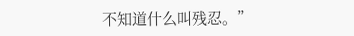不知道什么叫残忍。”